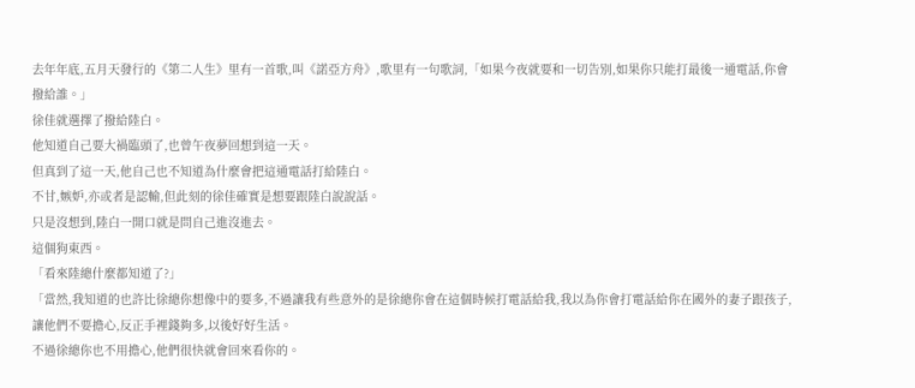去年年底,五月天發行的《第二人生》里有一首歌,叫《諾亞方舟》,歌里有一句歌詞,「如果今夜就要和一切告別,如果你只能打最後一通電話,你會撥給誰。」
徐佳就選擇了撥給陸白。
他知道自己要大禍臨頭了,也曾午夜夢回想到這一天。
但真到了這一天,他自己也不知道為什麼會把這通電話打給陸白。
不甘,嫉妒,亦或者是認輸,但此刻的徐佳確實是想要跟陸白說說話。
只是沒想到,陸白一開口就是問自己進沒進去。
這個狗東西。
「看來陸總什麼都知道了?」
「當然,我知道的也許比徐總你想像中的要多,不過讓我有些意外的是徐總你會在這個時候打電話給我,我以為你會打電話給你在國外的妻子跟孩子,讓他們不要擔心,反正手裡錢夠多,以後好好生活。
不過徐總你也不用擔心,他們很快就會回來看你的。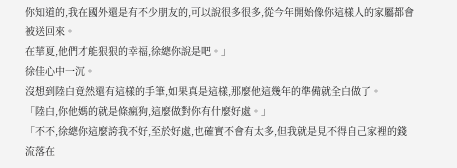你知道的,我在國外還是有不少朋友的,可以說很多很多,從今年開始像你這樣人的家屬都會被送回來。
在華夏,他們才能狠狠的幸福,徐總你說是吧。」
徐佳心中一沉。
沒想到陸白竟然還有這樣的手筆,如果真是這樣,那麼他這幾年的準備就全白做了。
「陸白,你他媽的就是條瘋狗,這麼做對你有什麼好處。」
「不不,徐總你這麼誇我不好,至於好處,也確實不會有太多,但我就是見不得自己家裡的錢流落在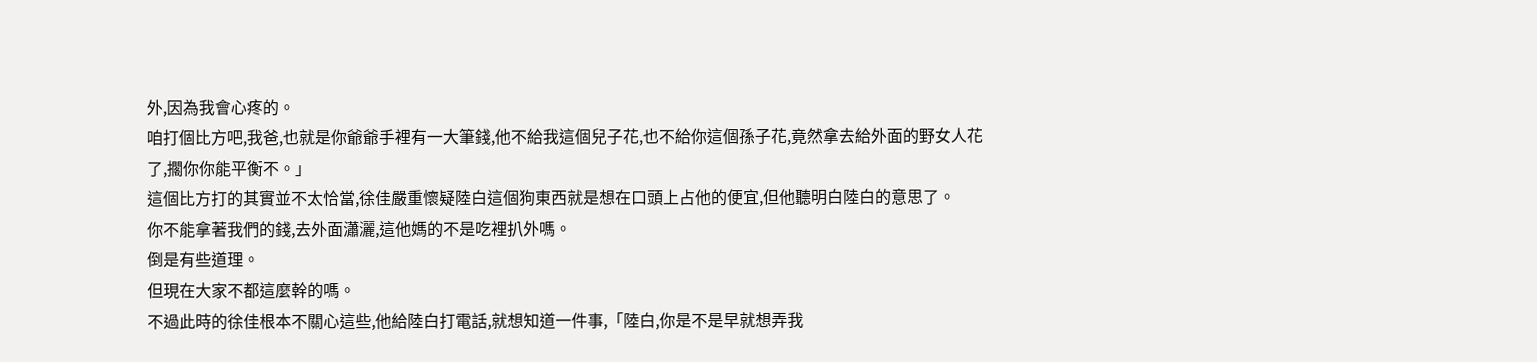外,因為我會心疼的。
咱打個比方吧,我爸,也就是你爺爺手裡有一大筆錢,他不給我這個兒子花,也不給你這個孫子花,竟然拿去給外面的野女人花了,擱你你能平衡不。」
這個比方打的其實並不太恰當,徐佳嚴重懷疑陸白這個狗東西就是想在口頭上占他的便宜,但他聽明白陸白的意思了。
你不能拿著我們的錢,去外面瀟灑,這他媽的不是吃裡扒外嗎。
倒是有些道理。
但現在大家不都這麼幹的嗎。
不過此時的徐佳根本不關心這些,他給陸白打電話,就想知道一件事,「陸白,你是不是早就想弄我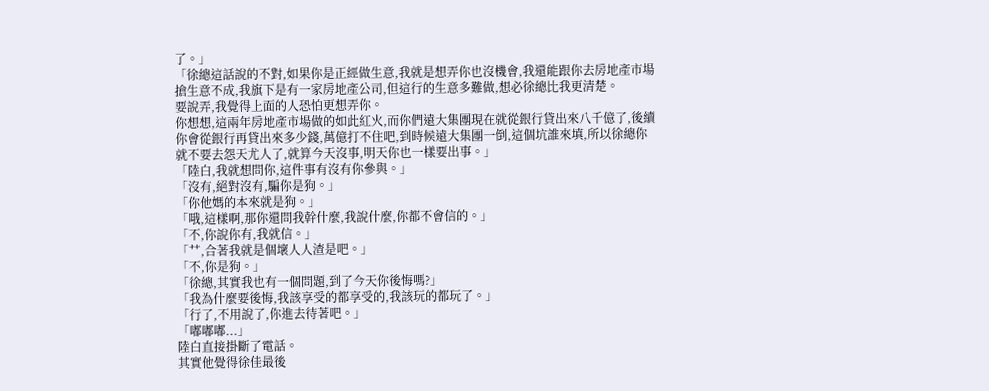了。」
「徐總這話說的不對,如果你是正經做生意,我就是想弄你也沒機會,我還能跟你去房地產市場搶生意不成,我旗下是有一家房地產公司,但這行的生意多難做,想必徐總比我更清楚。
要說弄,我覺得上面的人恐怕更想弄你。
你想想,這兩年房地產市場做的如此紅火,而你們遠大集團現在就從銀行貸出來八千億了,後續你會從銀行再貸出來多少錢,萬億打不住吧,到時候遠大集團一倒,這個坑誰來填,所以徐總你就不要去怨天尤人了,就算今天沒事,明天你也一樣要出事。」
「陸白,我就想問你,這件事有沒有你參與。」
「沒有,絕對沒有,騙你是狗。」
「你他媽的本來就是狗。」
「哦,這樣啊,那你還問我幹什麼,我說什麼,你都不會信的。」
「不,你說你有,我就信。」
「艹,合著我就是個壞人人渣是吧。」
「不,你是狗。」
「徐總,其實我也有一個問題,到了今天你後悔嗎?」
「我為什麼要後悔,我該享受的都享受的,我該玩的都玩了。」
「行了,不用說了,你進去待著吧。」
「嘟嘟嘟...」
陸白直接掛斷了電話。
其實他覺得徐佳最後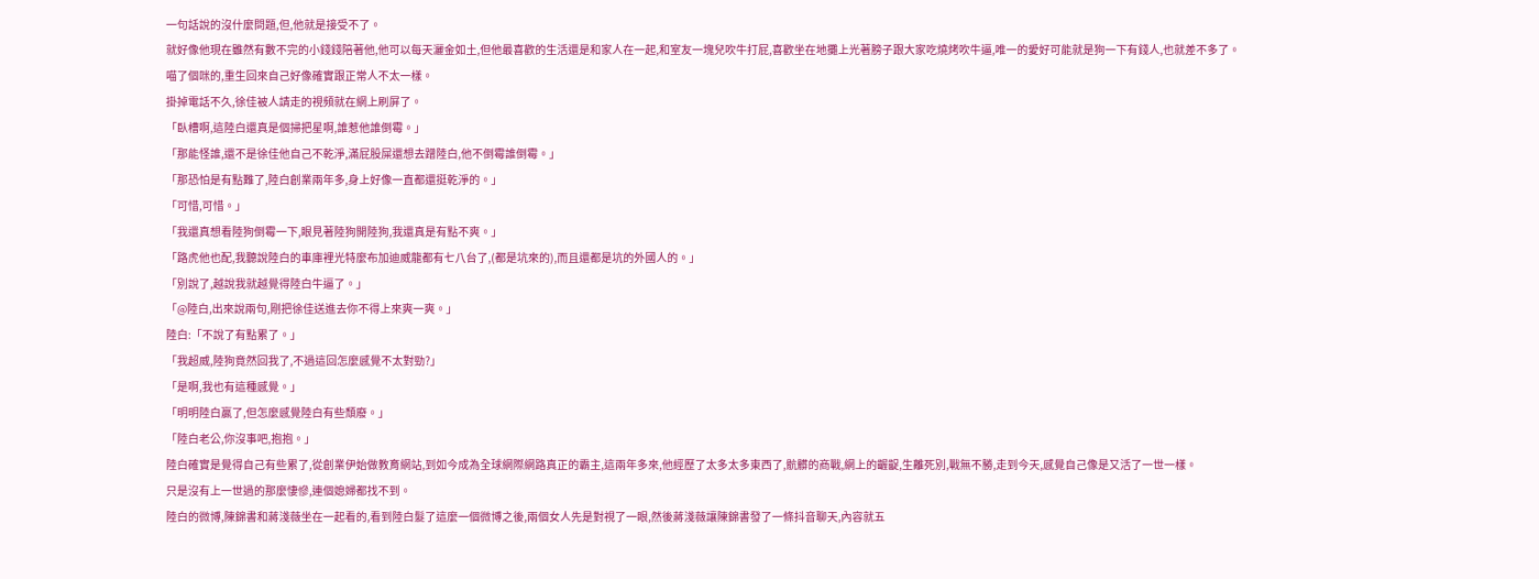一句話說的沒什麼問題,但,他就是接受不了。
就好像他現在雖然有數不完的小錢錢陪著他,他可以每天灑金如土,但他最喜歡的生活還是和家人在一起,和室友一塊兒吹牛打屁,喜歡坐在地攤上光著膀子跟大家吃燒烤吹牛逼,唯一的愛好可能就是狗一下有錢人,也就差不多了。
喵了個咪的,重生回來自己好像確實跟正常人不太一樣。
掛掉電話不久,徐佳被人請走的視頻就在網上刷屏了。
「臥槽啊,這陸白還真是個掃把星啊,誰惹他誰倒霉。」
「那能怪誰,還不是徐佳他自己不乾淨,滿屁股屎還想去蹭陸白,他不倒霉誰倒霉。」
「那恐怕是有點難了,陸白創業兩年多,身上好像一直都還挺乾淨的。」
「可惜,可惜。」
「我還真想看陸狗倒霉一下,眼見著陸狗開陸狗,我還真是有點不爽。」
「路虎他也配,我聽說陸白的車庫裡光特麼布加迪威龍都有七八台了,(都是坑來的),而且還都是坑的外國人的。」
「別說了,越說我就越覺得陸白牛逼了。」
「@陸白,出來說兩句,剛把徐佳送進去你不得上來爽一爽。」
陸白:「不說了有點累了。」
「我超威,陸狗竟然回我了,不過這回怎麼感覺不太對勁?」
「是啊,我也有這種感覺。」
「明明陸白贏了,但怎麼感覺陸白有些頹廢。」
「陸白老公,你沒事吧,抱抱。」
陸白確實是覺得自己有些累了,從創業伊始做教育網站,到如今成為全球網際網路真正的霸主,這兩年多來,他經歷了太多太多東西了,骯髒的商戰,網上的齷齪,生離死別,戰無不勝,走到今天,感覺自己像是又活了一世一樣。
只是沒有上一世過的那麼悽慘,連個媳婦都找不到。
陸白的微博,陳錦書和蔣淺薇坐在一起看的,看到陸白髮了這麼一個微博之後,兩個女人先是對視了一眼,然後蔣淺薇讓陳錦書發了一條抖音聊天,內容就五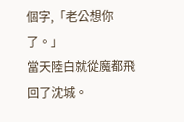個字,「老公想你了。」
當天陸白就從魔都飛回了沈城。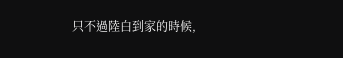只不過陸白到家的時候,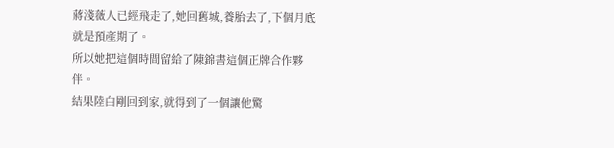蔣淺薇人已經飛走了,她回舊城,養胎去了,下個月底就是預產期了。
所以她把這個時間留給了陳錦書這個正牌合作夥伴。
結果陸白剛回到家,就得到了一個讓他驚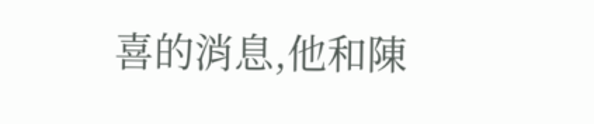喜的消息,他和陳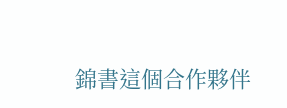錦書這個合作夥伴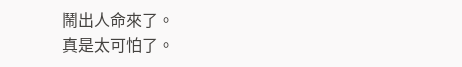鬧出人命來了。
真是太可怕了。